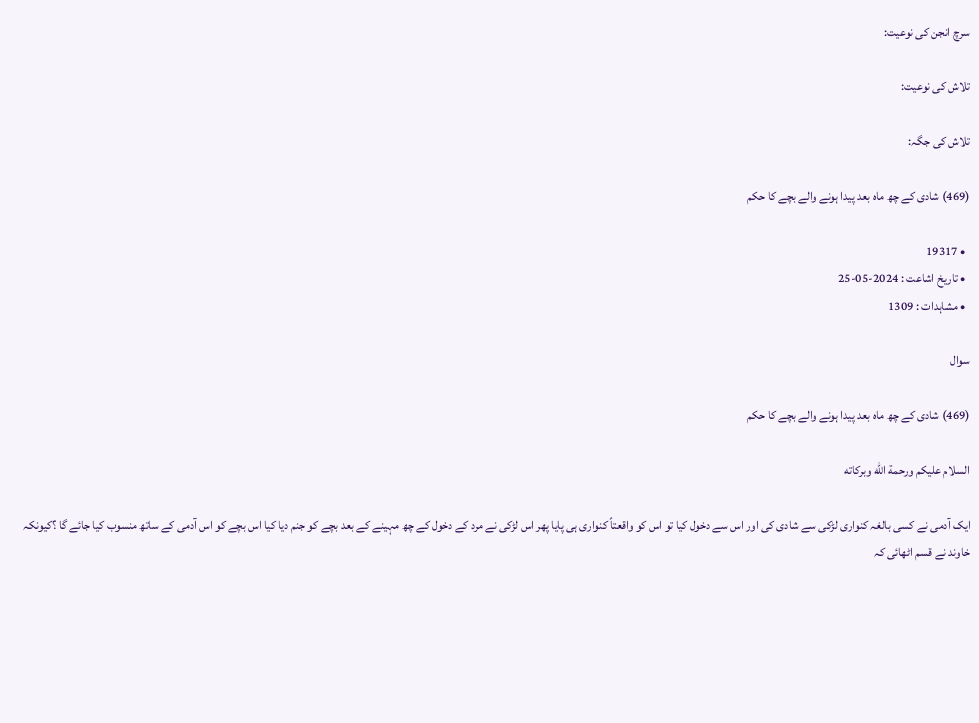سرچ انجن کی نوعیت:

تلاش کی نوعیت:

تلاش کی جگہ:

(469) شادی کے چھ ماہ بعد پیدا ہونے والے بچے کا حکم

  • 19317
  • تاریخ اشاعت : 2024-05-25
  • مشاہدات : 1309

سوال

(469) شادی کے چھ ماہ بعد پیدا ہونے والے بچے کا حکم

السلام عليكم ورحمة الله وبركاته

ایک آدمی نے کسی بالغہ کنواری لڑکی سے شادی کی اور اس سے دخول کیا تو اس کو واقعتاً کنواری ہی پایا پھر اس لڑکی نے مرد کے دخول کے چھ مہینے کے بعد بچے کو جنم دیا کیا اس بچے کو اس آدمی کے ساتھ منسوب کیا جائے گا ؟کیونکہ خاوند نے قسم اٹھائی کہ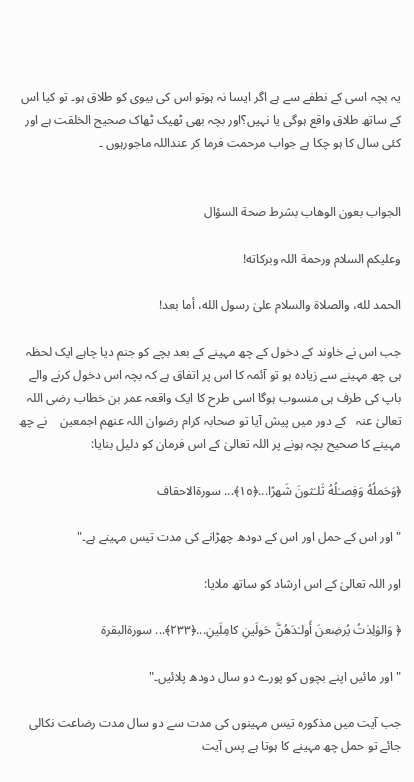یہ بچہ اسی کے نطفے سے ہے اگر ایسا نہ ہوتو اس کی بیوی کو طلاق ہو۔ تو کیا اس کے ساتھ طلاق واقع ہوگی یا نہیں؟اور بچہ بھی ٹھیک ٹھاک صحیح الخلقت ہے اور کئی سال کا ہو چکا ہے جواب مرحمت فرما کر عنداللہ ماجورہوں ۔


الجواب بعون الوهاب بشرط صحة السؤال

وعلیکم السلام ورحمة اللہ وبرکاته!

الحمد لله، والصلاة والسلام علىٰ رسول الله، أما بعد!

جب اس نے خاوند کے دخول کے چھ مہینے کے بعد بچے کو جنم دیا چاہے ایک لحظہ ہی چھ مہینے سے زیادہ ہو تو آئمہ کا اس پر اتفاق ہے کہ بچہ اس دخول کرنے والے باپ کی طرف ہی منسوب ہوگا اسی طرح کا ایک واقعہ عمر بن خطاب رضی اللہ تعالیٰ عنہ   کے دور میں پیش آیا تو صحابہ کرام رضوان اللہ عنھم اجمعین    نے چھ مہینے کا صحیح بچہ ہونے پر اللہ تعالیٰ کے اس فرمان کو دلیل بنایا:

﴿وَحَملُهُ وَفِصـٰلُهُ ثَلـٰثونَ شَهرًا...﴿١٥﴾... سورةالاحقاف

"اور اس کے حمل اور اس کے دودھ چھڑانے کی مدت تیس مہینے ہے۔"

اور اللہ تعالیٰ کے اس ارشاد کو ساتھ ملایا:

﴿ وَالو‌ٰلِد‌ٰتُ يُرضِعنَ أَولـٰدَهُنَّ حَولَينِ كامِلَينِ...﴿٢٣٣﴾... سورةالبقرة

"اور مائیں اپنے بچوں کو پورے دو سال دودھ پلائیں۔"

جب آیت میں مذکورہ تیس مہینوں کی مدت سے دو سال مدت رضاعت نکالی جائے تو حمل چھ مہینے کا ہوتا ہے پس آیت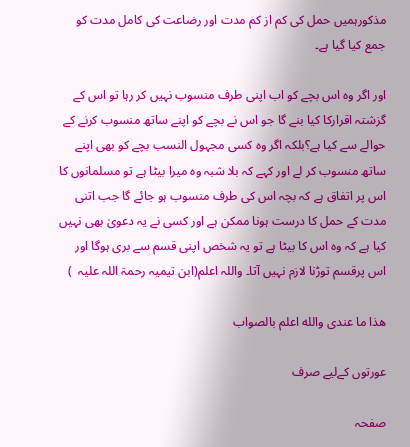مذکورہمیں حمل کی کم از کم مدت اور رضاعت کی کامل مدت کو جمع کیا گیا ہے۔

اور اگر وہ اس بچے کو اب اپنی طرف منسوب نہیں کر رہا تو اس کے گزشتہ اقرارکا کیا بنے گا جو اس نے بچے کو اپنے ساتھ منسوب کرنے کے حوالے سے کیا ہے؟بلکہ اگر وہ کسی مجہول النسب بچے کو بھی اپنے ساتھ منسوب کر لے اور کہے کہ بلا شبہ وہ میرا بیٹا ہے تو مسلمانوں کا اس پر اتفاق ہے کہ بچہ اس کی طرف منسوب ہو جائے گا جب اتنی مدت کے حمل کا درست ہونا ممکن ہے اور کسی نے یہ دعویٰ بھی نہیں کیا ہے کہ وہ اس کا بیٹا ہے تو یہ شخص اپنی قسم سے بری ہوگا اور اس پرقسم توڑنا لازم نہیں آتا۔ واللہ اعلم(ابن تیمیہ رحمۃ اللہ علیہ  )

ھذا ما عندی والله اعلم بالصواب

عورتوں کےلیے صرف

صفحہ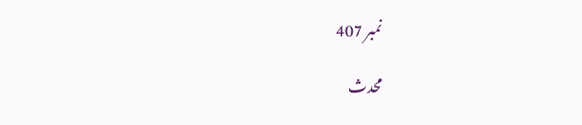نمبر 407

محدث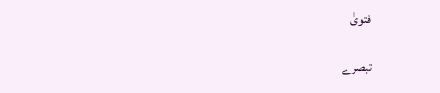فتویٰ

تبصرے